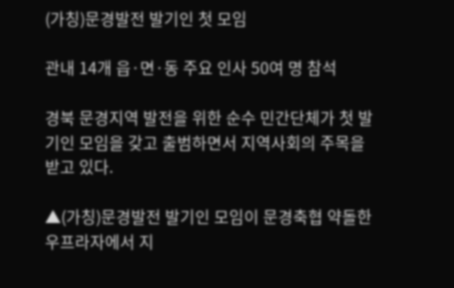(가칭)문경발전 발기인 첫 모임

관내 14개 읍·면·동 주요 인사 50여 명 참석

경북 문경지역 발전을 위한 순수 민간단체가 첫 발기인 모임을 갖고 출범하면서 지역사회의 주목을 받고 있다.

▲(가칭)문경발전 발기인 모임이 문경축협 약돌한우프라자에서 지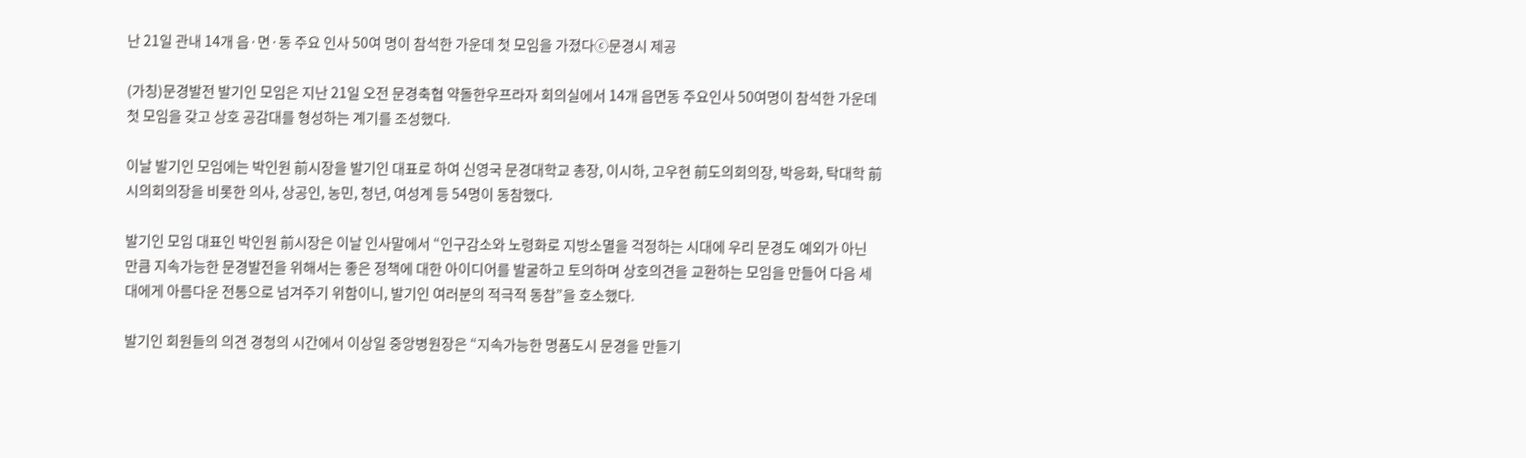난 21일 관내 14개 읍·면·동 주요 인사 50여 명이 참석한 가운데 첫 모임을 가졌다ⓒ문경시 제공

(가칭)문경발전 발기인 모임은 지난 21일 오전 문경축협 약돌한우프라자 회의실에서 14개 읍면동 주요인사 50여명이 참석한 가운데 첫 모임을 갖고 상호 공감대를 형성하는 계기를 조성했다.

이날 발기인 모임에는 박인원 前시장을 발기인 대표로 하여 신영국 문경대학교 총장, 이시하, 고우현 前도의회의장, 박응화, 탁대학 前시의회의장을 비롯한 의사, 상공인, 농민, 청년, 여성계 등 54명이 동참했다.

발기인 모임 대표인 박인원 前시장은 이날 인사말에서 “인구감소와 노령화로 지방소멸을 걱정하는 시대에 우리 문경도 예외가 아닌 만큼 지속가능한 문경발전을 위해서는 좋은 정책에 대한 아이디어를 발굴하고 토의하며 상호의견을 교환하는 모임을 만들어 다음 세대에게 아름다운 전통으로 넘겨주기 위함이니, 발기인 여러분의 적극적 동참”을 호소했다.

발기인 회원들의 의견 경청의 시간에서 이상일 중앙병원장은 “지속가능한 명품도시 문경을 만들기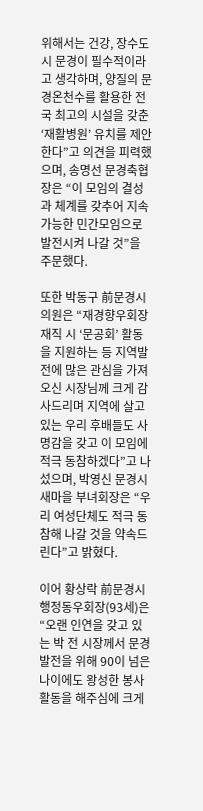위해서는 건강, 장수도시 문경이 필수적이라고 생각하며, 양질의 문경온천수를 활용한 전국 최고의 시설을 갖춘 ‘재활병원’ 유치를 제안한다”고 의견을 피력했으며, 송명선 문경축협장은 “이 모임의 결성과 체계를 갖추어 지속가능한 민간모임으로 발전시켜 나갈 것”을 주문했다.

또한 박동구 前문경시의원은 “재경향우회장 재직 시 ‘문공회’ 활동을 지원하는 등 지역발전에 많은 관심을 가져오신 시장님께 크게 감사드리며 지역에 살고 있는 우리 후배들도 사명감을 갖고 이 모임에 적극 동참하겠다”고 나섰으며, 박영신 문경시 새마을 부녀회장은 “우리 여성단체도 적극 동참해 나갈 것을 약속드린다”고 밝혔다.

이어 황상락 前문경시 행정동우회장(93세)은 “오랜 인연을 갖고 있는 박 전 시장께서 문경발전을 위해 90이 넘은 나이에도 왕성한 봉사활동을 해주심에 크게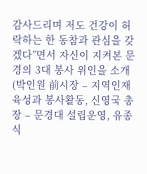감사드리며 저도 건강이 허락하는 한 동참과 관심을 갖겠다”면서 자신이 지켜본 문경의 3대 봉사 위인을 소개 (박인원 前시장 – 지역인재 육성과 봉사활동, 신영국 총장 – 문경대 설립운영, 유종식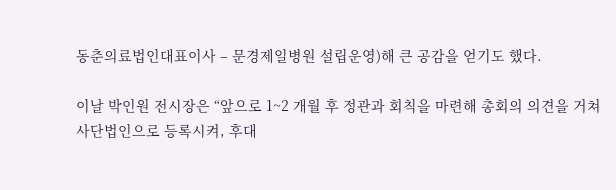동춘의료법인대표이사 – 문경제일병원 설립운영)해 큰 공감을 얻기도 했다.

이날 박인원 전시장은 “앞으로 1~2 개월 후 정관과 회칙을 마련해 총회의 의견을 거쳐 사단법인으로 등록시켜, 후대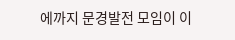에까지 문경발전 모임이 이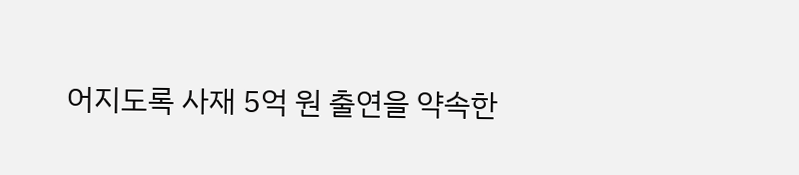어지도록 사재 5억 원 출연을 약속한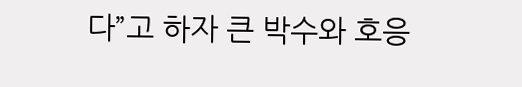다”고 하자 큰 박수와 호응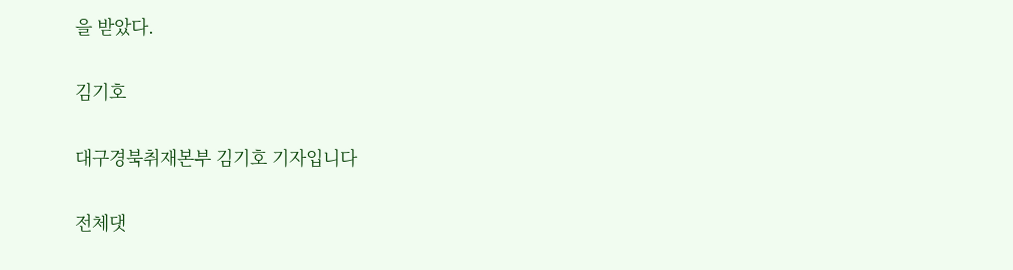을 받았다.

김기호

대구경북취재본부 김기호 기자입니다

전체댓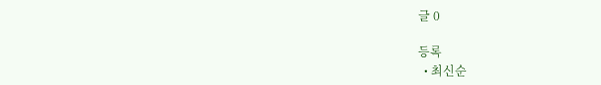글 0

등록
  • 최신순